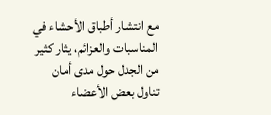مع انتشار أطباق الأحشاء في المناسبات والعزائم، يثار كثير من الجدل حول مدى أمان تناول بعض الأعضاء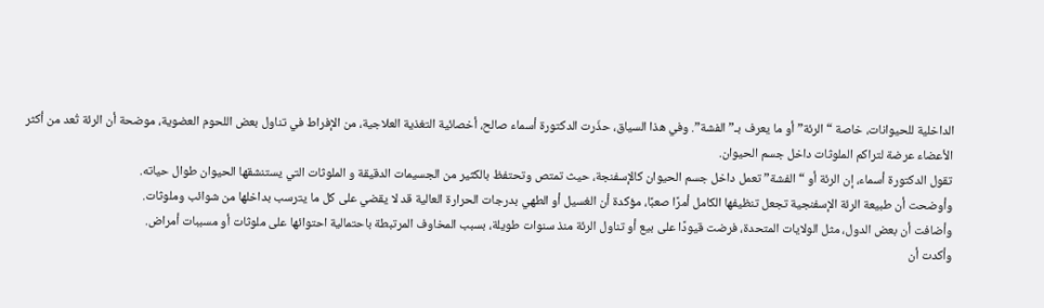الداخلية للحيوانات، خاصة “الرئة” أو ما يعرف بـ”الفشة”. وفي هذا السياق، حذّرت الدكتورة أسماء صالح، أخصائية التغذية العلاجية، من الإفراط في تناول بعض اللحوم العضوية، موضحة أن الرئة تُعد من أكثر الأعضاء عرضة لتراكم الملوثات داخل جسم الحيوان.
تقول الدكتورة أسماء، إن الرئة أو “الفشة” تعمل داخل جسم الحيوان كالإسفنجة، حيث تمتص وتحتفظ بالكثير من الجسيمات الدقيقة و الملوثات التي يستنشقها الحيوان طوال حياته.
وأوضحت أن طبيعة الرئة الإسفنجية تجعل تنظيفها الكامل أمرًا صعبًا، مؤكدة أن الغسيل أو الطهي بدرجات الحرارة العالية قد لا يقضي على كل ما يترسب بداخلها من شوائب وملوثات.
وأضافت أن بعض الدول، مثل الولايات المتحدة، فرضت قيودًا على بيع أو تناول الرئة منذ سنوات طويلة، بسبب المخاوف المرتبطة باحتمالية احتوائها على ملوثات أو مسببات أمراض.
وأكدت أن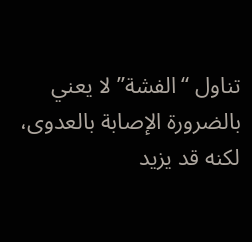تناول “الفشة” لا يعني بالضرورة الإصابة بالعدوى، لكنه قد يزيد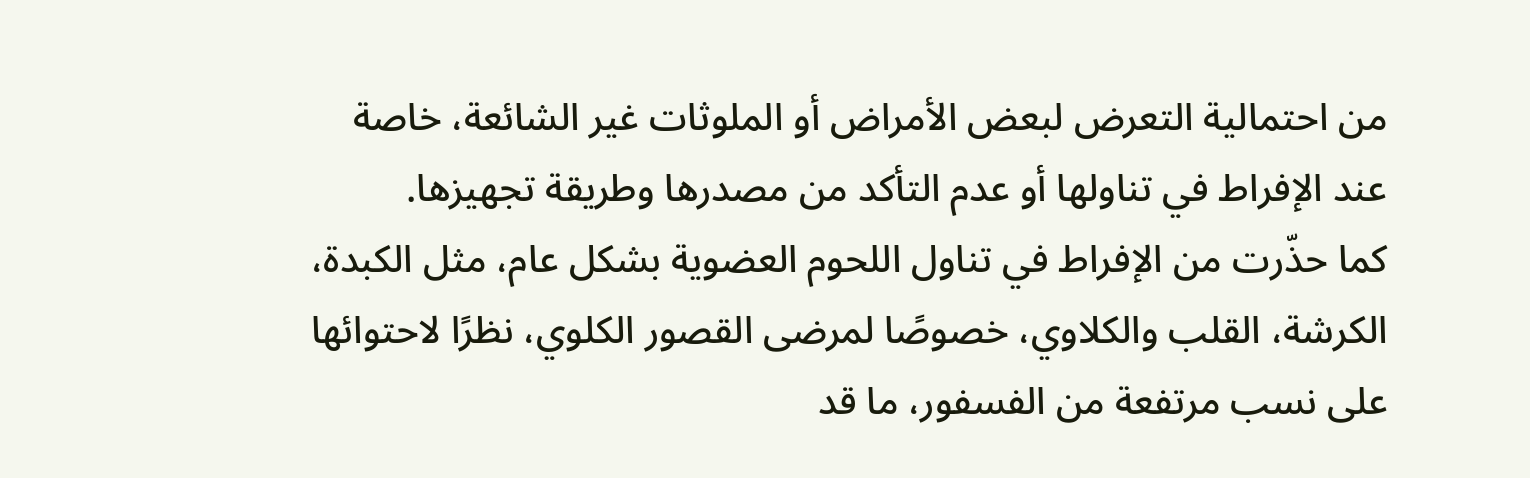من احتمالية التعرض لبعض الأمراض أو الملوثات غير الشائعة، خاصة عند الإفراط في تناولها أو عدم التأكد من مصدرها وطريقة تجهيزها.
كما حذّرت من الإفراط في تناول اللحوم العضوية بشكل عام، مثل الكبدة، الكرشة، القلب والكلاوي، خصوصًا لمرضى القصور الكلوي، نظرًا لاحتوائها على نسب مرتفعة من الفسفور، ما قد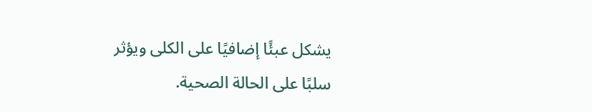يشكل عبئًا إضافيًا على الكلى ويؤثر سلبًا على الحالة الصحية.